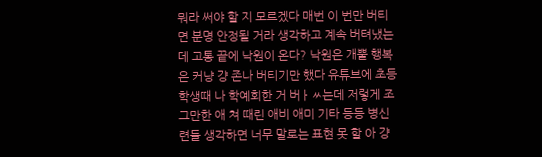뭐라 써야 할 지 모르겠다 매번 이 번만 버티면 분명 안정될 거라 생각하고 계속 버텨냈는데 고통 끝에 낙원이 온다? 낙원은 개뿔 행복은 커냥 걍 존나 버티기만 했다 유튜브에 초등학생때 나 학예회한 거 버ㅏㅆ는데 저렇게 조그만한 애 쳐 때린 애비 애미 기타 등등 병신련들 생각하면 너무 말로는 표현 못 할 아 걍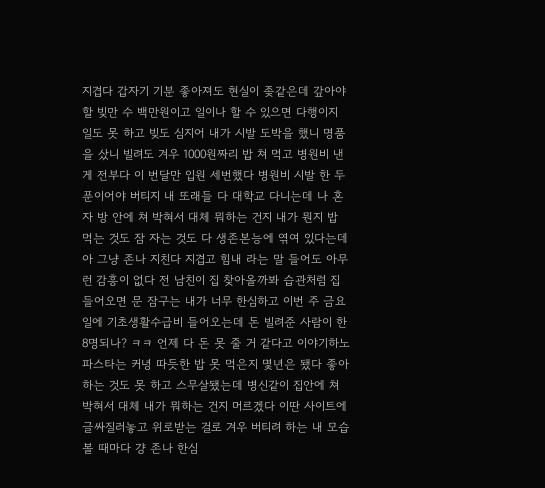지겹다 갑자기 기분 좋아져도 현실이 좆같은데 갚아야 할 빚만 수 백만원이고 일이나 할 수 있으면 다행이지 일도 못 하고 빚도 심지어 내가 시발 도박을 했니 명품을 샀니 빌려도 겨우 1000원짜리 밥 쳐 먹고 병원비 낸게 전부다 이 번달만 입원 세번했다 병원비 시발 한 두푼이어야 버티지 내 또래들 다 대학교 다니는데 나 혼자 방 안에 쳐 박혀서 대체 뭐하는 건지 내가 뭔지 밥 먹는 것도 잠 자는 것도 다 생존본능에 엮여 있다는데 아 그냥 존나 지친다 지겹고 힘내 라는 말 들어도 아무런 감흥이 없다 전 남친이 집 찾아올까봐 습관처럼 집 들어오면 문 잠구는 내가 너무 한심하고 이번 주 금요일에 기초생활수급비 들어오는데 돈 빌려준 사람이 한 8명되나? ㅋㅋ 언제 다 돈 못 줄 거 같다고 이야기하노 파스타는 커녕 따듯한 밥 못 먹은지 몇년은 됐다 좋아하는 것도 못 하고 스무살됐는데 병신같이 집안에 쳐 박혀서 대체 내가 뭐하는 건지 머르겠다 이딴 사이트에 글싸질러놓고 위로받는 걸로 겨우 버티려 하는 내 모습 볼 때마다 걍 존나 한심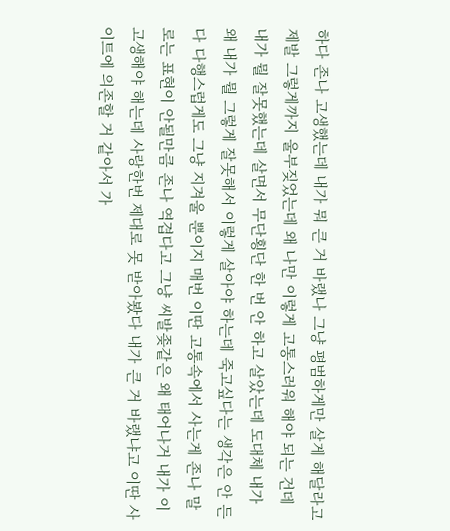하다 존나 고생했는데 내가 뭐 큰 거 바랬나 그냥 평범하게만 살게 해달라고 제발 그렇게까지 울부짖었는데 왜 나만 이렇게 고통스러워 해야 되는 건데 내가 뭘 잘못했는데 살면서 무단횡단 한 번 안 하고 살았는데 도대체 내가 왜 내가 뭘 그렇게 잘못해서 이렇게 살아야 하는데 죽고싶다는 생각은 안 든다 다행스럽게도 그냥 지겨울 뿐이지 매번 이딴 고통속에서 사는게 존나 말로는 표현이 안될만큼 존나 역겹다고 그냥 씨발좆같은 왜 태어나거 내가 이고생해야 해는데 사랑한번 제대로 못 받아봤다 내가 큰 거 바랬냐고 이딴 사이트에 의존할 거 같아서 가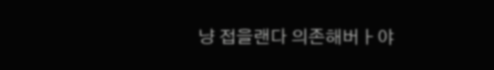냥 접을랜다 의존해버ㅏ야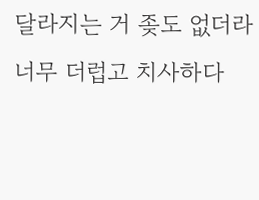달라지는 거 좆도 없더라 너무 더럽고 치사하다